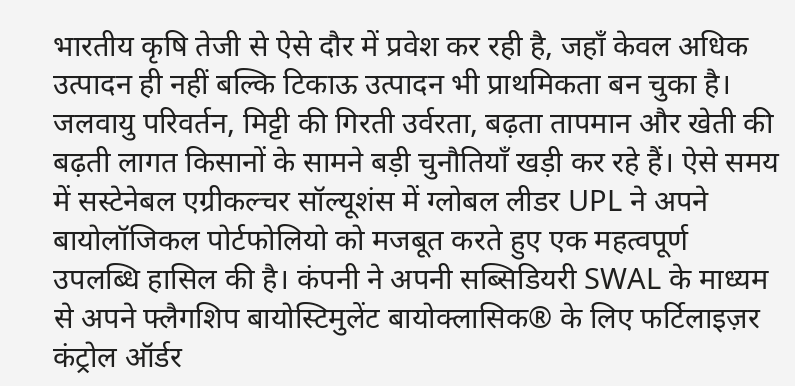भारतीय कृषि तेजी से ऐसे दौर में प्रवेश कर रही है, जहाँ केवल अधिक उत्पादन ही नहीं बल्कि टिकाऊ उत्पादन भी प्राथमिकता बन चुका है। जलवायु परिवर्तन, मिट्टी की गिरती उर्वरता, बढ़ता तापमान और खेती की बढ़ती लागत किसानों के सामने बड़ी चुनौतियाँ खड़ी कर रहे हैं। ऐसे समय में सस्टेनेबल एग्रीकल्चर सॉल्यूशंस में ग्लोबल लीडर UPL ने अपने बायोलॉजिकल पोर्टफोलियो को मजबूत करते हुए एक महत्वपूर्ण उपलब्धि हासिल की है। कंपनी ने अपनी सब्सिडियरी SWAL के माध्यम से अपने फ्लैगशिप बायोस्टिमुलेंट बायोक्लासिक® के लिए फर्टिलाइज़र कंट्रोल ऑर्डर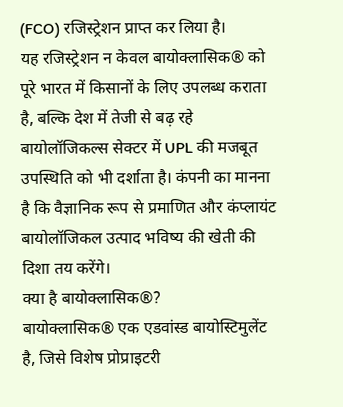(FCO) रजिस्ट्रेशन प्राप्त कर लिया है।
यह रजिस्ट्रेशन न केवल बायोक्लासिक® को पूरे भारत में किसानों के लिए उपलब्ध कराता है, बल्कि देश में तेजी से बढ़ रहे बायोलॉजिकल्स सेक्टर में UPL की मजबूत उपस्थिति को भी दर्शाता है। कंपनी का मानना है कि वैज्ञानिक रूप से प्रमाणित और कंप्लायंट बायोलॉजिकल उत्पाद भविष्य की खेती की दिशा तय करेंगे।
क्या है बायोक्लासिक®?
बायोक्लासिक® एक एडवांस्ड बायोस्टिमुलेंट है, जिसे विशेष प्रोप्राइटरी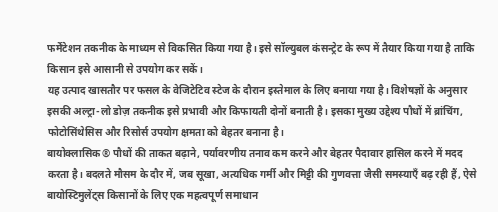फर्मेंटेशन तकनीक के माध्यम से विकसित किया गया है। इसे सॉल्युबल कंसन्ट्रेट के रूप में तैयार किया गया है ताकि किसान इसे आसानी से उपयोग कर सकें।
यह उत्पाद खासतौर पर फसल के वेजिटेटिव स्टेज के दौरान इस्तेमाल के लिए बनाया गया है। विशेषज्ञों के अनुसार इसकी अल्ट्रा-लो डोज़ तकनीक इसे प्रभावी और किफायती दोनों बनाती है। इसका मुख्य उद्देश्य पौधों में ब्रांचिंग, फोटोसिंथेसिस और रिसोर्स उपयोग क्षमता को बेहतर बनाना है।
बायोक्लासिक® पौधों की ताकत बढ़ाने, पर्यावरणीय तनाव कम करने और बेहतर पैदावार हासिल करने में मदद करता है। बदलते मौसम के दौर में, जब सूखा, अत्यधिक गर्मी और मिट्टी की गुणवत्ता जैसी समस्याएँ बढ़ रही हैं, ऐसे बायोस्टिमुलेंट्स किसानों के लिए एक महत्वपूर्ण समाधान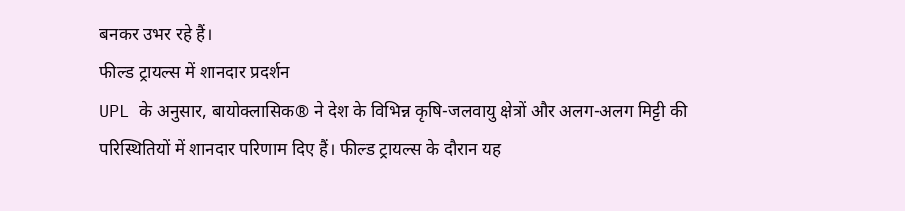बनकर उभर रहे हैं।
फील्ड ट्रायल्स में शानदार प्रदर्शन
UPL के अनुसार, बायोक्लासिक® ने देश के विभिन्न कृषि-जलवायु क्षेत्रों और अलग-अलग मिट्टी की परिस्थितियों में शानदार परिणाम दिए हैं। फील्ड ट्रायल्स के दौरान यह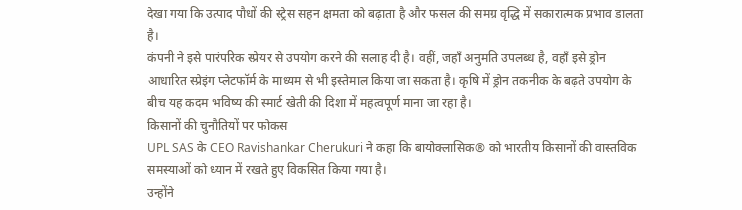देखा गया कि उत्पाद पौधों की स्ट्रेस सहन क्षमता को बढ़ाता है और फसल की समग्र वृद्धि में सकारात्मक प्रभाव डालता है।
कंपनी ने इसे पारंपरिक स्प्रेयर से उपयोग करने की सलाह दी है। वहीं, जहाँ अनुमति उपलब्ध है, वहाँ इसे ड्रोन आधारित स्प्रेइंग प्लेटफॉर्म के माध्यम से भी इस्तेमाल किया जा सकता है। कृषि में ड्रोन तकनीक के बढ़ते उपयोग के बीच यह कदम भविष्य की स्मार्ट खेती की दिशा में महत्वपूर्ण माना जा रहा है।
किसानों की चुनौतियों पर फोकस
UPL SAS के CEO Ravishankar Cherukuri ने कहा कि बायोक्लासिक® को भारतीय किसानों की वास्तविक समस्याओं को ध्यान में रखते हुए विकसित किया गया है।
उन्होंने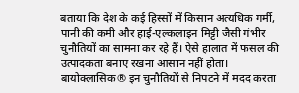बताया कि देश के कई हिस्सों में किसान अत्यधिक गर्मी, पानी की कमी और हाई-एल्कलाइन मिट्टी जैसी गंभीर चुनौतियों का सामना कर रहे हैं। ऐसे हालात में फसल की उत्पादकता बनाए रखना आसान नहीं होता। बायोक्लासिक® इन चुनौतियों से निपटने में मदद करता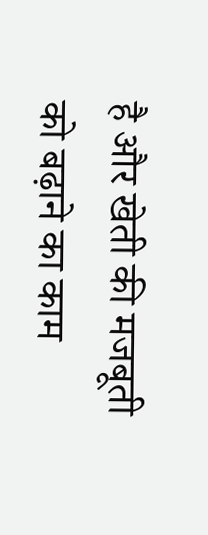है और खेती की मजबूती को बढ़ाने का काम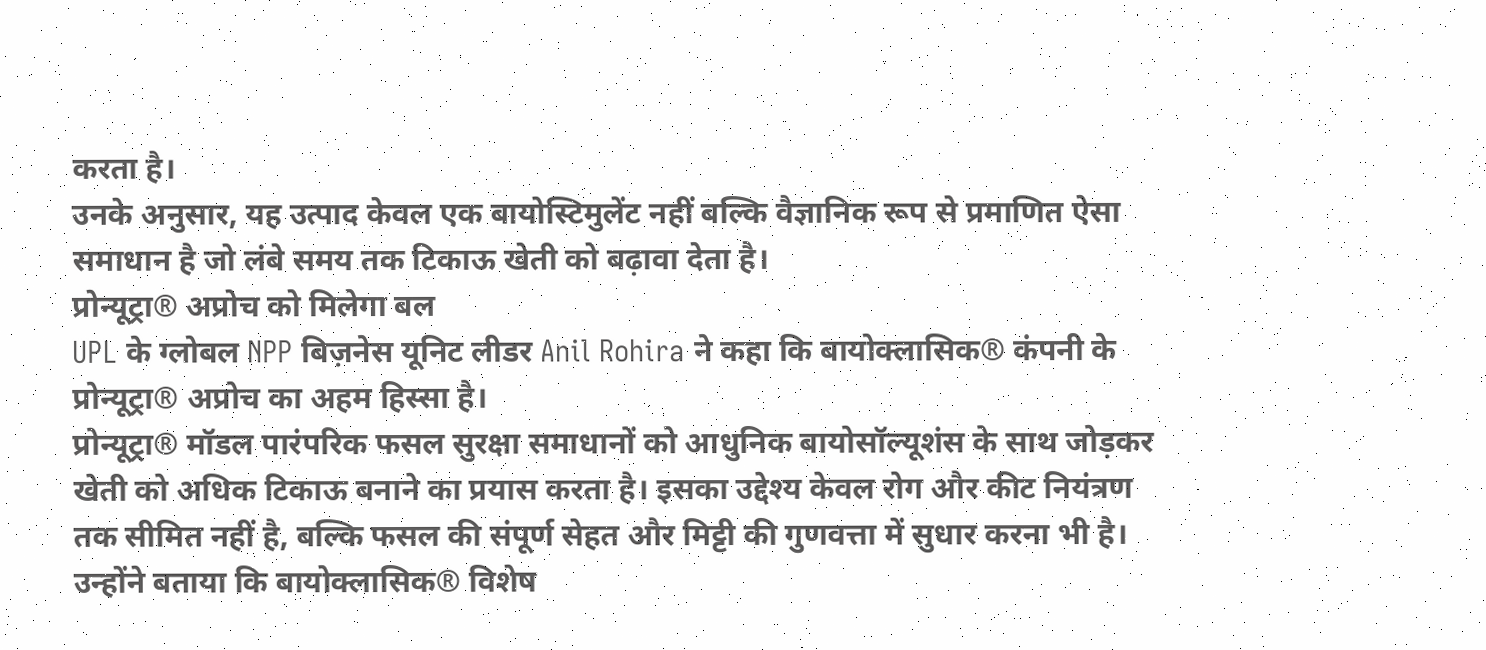करता है।
उनके अनुसार, यह उत्पाद केवल एक बायोस्टिमुलेंट नहीं बल्कि वैज्ञानिक रूप से प्रमाणित ऐसा समाधान है जो लंबे समय तक टिकाऊ खेती को बढ़ावा देता है।
प्रोन्यूट्रा® अप्रोच को मिलेगा बल
UPL के ग्लोबल NPP बिज़नेस यूनिट लीडर Anil Rohira ने कहा कि बायोक्लासिक® कंपनी के प्रोन्यूट्रा® अप्रोच का अहम हिस्सा है।
प्रोन्यूट्रा® मॉडल पारंपरिक फसल सुरक्षा समाधानों को आधुनिक बायोसॉल्यूशंस के साथ जोड़कर खेती को अधिक टिकाऊ बनाने का प्रयास करता है। इसका उद्देश्य केवल रोग और कीट नियंत्रण तक सीमित नहीं है, बल्कि फसल की संपूर्ण सेहत और मिट्टी की गुणवत्ता में सुधार करना भी है।
उन्होंने बताया कि बायोक्लासिक® विशेष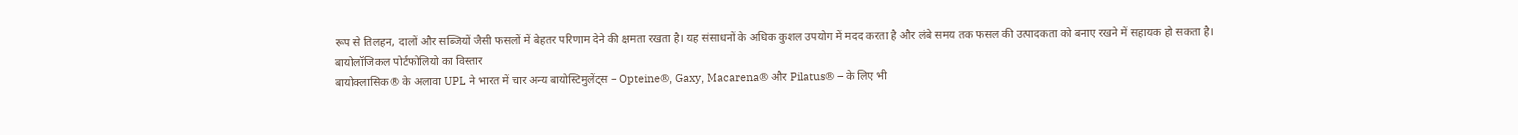रूप से तिलहन, दालों और सब्जियों जैसी फसलों में बेहतर परिणाम देने की क्षमता रखता है। यह संसाधनों के अधिक कुशल उपयोग में मदद करता है और लंबे समय तक फसल की उत्पादकता को बनाए रखने में सहायक हो सकता है।
बायोलॉजिकल पोर्टफोलियो का विस्तार
बायोक्लासिक® के अलावा UPL ने भारत में चार अन्य बायोस्टिमुलेंट्स – Opteine®, Gaxy, Macarena® और Pilatus® – के लिए भी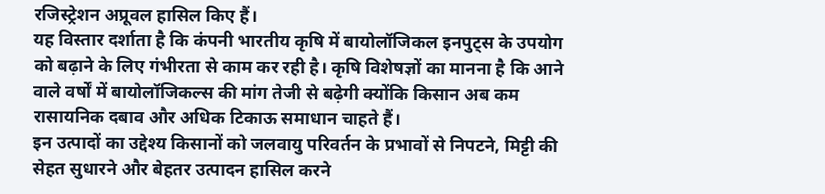रजिस्ट्रेशन अप्रूवल हासिल किए हैं।
यह विस्तार दर्शाता है कि कंपनी भारतीय कृषि में बायोलॉजिकल इनपुट्स के उपयोग को बढ़ाने के लिए गंभीरता से काम कर रही है। कृषि विशेषज्ञों का मानना है कि आने वाले वर्षों में बायोलॉजिकल्स की मांग तेजी से बढ़ेगी क्योंकि किसान अब कम रासायनिक दबाव और अधिक टिकाऊ समाधान चाहते हैं।
इन उत्पादों का उद्देश्य किसानों को जलवायु परिवर्तन के प्रभावों से निपटने, मिट्टी की सेहत सुधारने और बेहतर उत्पादन हासिल करने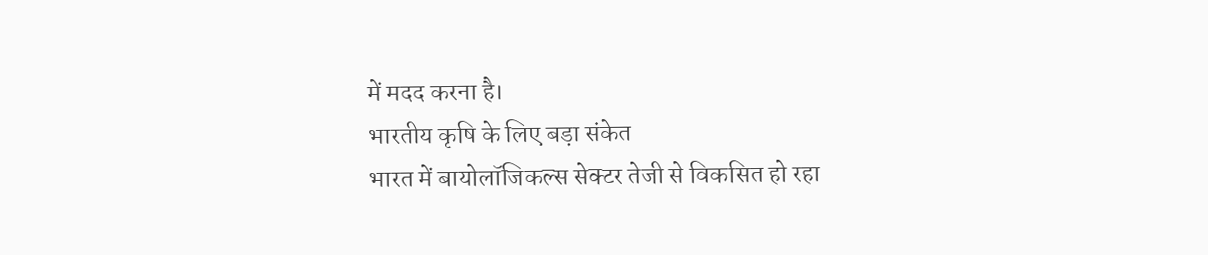में मदद करना है।
भारतीय कृषि के लिए बड़ा संकेत
भारत में बायोलॉजिकल्स सेक्टर तेजी से विकसित हो रहा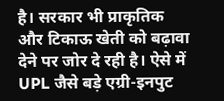है। सरकार भी प्राकृतिक और टिकाऊ खेती को बढ़ावा देने पर जोर दे रही है। ऐसे में UPL जैसे बड़े एग्री-इनपुट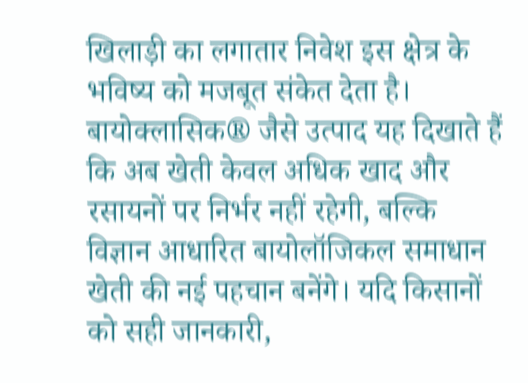खिलाड़ी का लगातार निवेश इस क्षेत्र के भविष्य को मजबूत संकेत देता है।
बायोक्लासिक® जैसे उत्पाद यह दिखाते हैं कि अब खेती केवल अधिक खाद और रसायनों पर निर्भर नहीं रहेगी, बल्कि विज्ञान आधारित बायोलॉजिकल समाधान खेती की नई पहचान बनेंगे। यदि किसानों को सही जानकारी,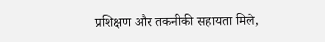प्रशिक्षण और तकनीकी सहायता मिले,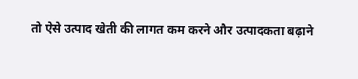तो ऐसे उत्पाद खेती की लागत कम करने और उत्पादकता बढ़ाने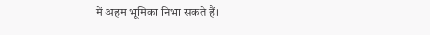में अहम भूमिका निभा सकते हैं।